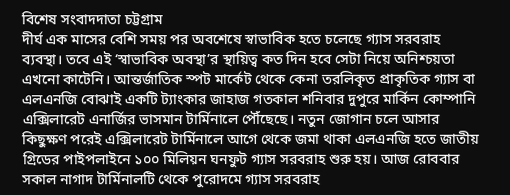বিশেষ সংবাদদাতা চট্টগ্রাম
দীর্ঘ এক মাসের বেশি সময় পর অবশেষে স্বাভাবিক হতে চলেছে গ্যাস সরবরাহ ব্যবস্থা। তবে এই ‘স্বাভাবিক অবস্থা’র স্থায়িত্ব কত দিন হবে সেটা নিয়ে অনিশ্চয়তা এখনো কাটেনি। আন্তর্জাতিক স্পট মার্কেট থেকে কেনা তরলিকৃত প্রাকৃতিক গ্যাস বা এলএনজি বোঝাই একটি ট্যাংকার জাহাজ গতকাল শনিবার দুপুরে মার্কিন কোম্পানি এক্সিলারেট এনার্জির ভাসমান টার্মিনালে পৌঁছেছে। নতুন জোগান চলে আসার কিছুক্ষণ পরেই এক্সিলারেট টার্মিনালে আগে থেকে জমা থাকা এলএনজি হতে জাতীয় গ্রিডের পাইপলাইনে ১০০ মিলিয়ন ঘনফুট গ্যাস সরবরাহ শুরু হয়। আজ রোববার সকাল নাগাদ টার্মিনালটি থেকে পুরোদমে গ্যাস সরবরাহ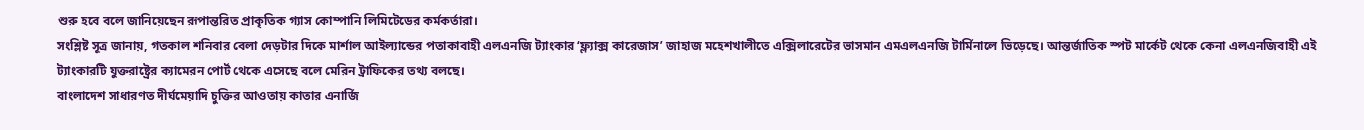শুরু হবে বলে জানিয়েছেন রূপান্তরিত প্রাকৃতিক গ্যাস কোম্পানি লিমিটেডের কর্মকর্তারা।
সংশ্লিষ্ট সূত্র জানায়, গতকাল শনিবার বেলা দেড়টার দিকে মার্শাল আইল্যান্ডের পতাকাবাহী এলএনজি ট্যাংকার ‘ফ্ল্যাক্স কারেজাস’ জাহাজ মহেশখালীতে এক্সিলারেটের ভাসমান এমএলএনজি টার্মিনালে ভিড়েছে। আন্তর্জাতিক স্পট মার্কেট থেকে কেনা এলএনজিবাহী এই ট্যাংকারটি যুক্তরাষ্ট্রের ক্যামেরন পোর্ট থেকে এসেছে বলে মেরিন ট্রাফিকের তথ্য বলছে।
বাংলাদেশ সাধারণত দীর্ঘমেয়াদি চুক্তির আওতায় কাতার এনার্জি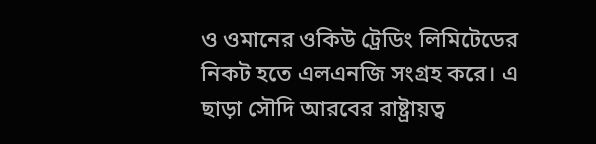ও ওমানের ওকিউ ট্রেডিং লিমিটেডের নিকট হতে এলএনজি সংগ্রহ করে। এ ছাড়া সৌদি আরবের রাষ্ট্রায়ত্ব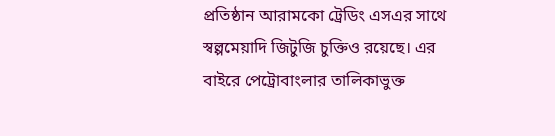প্রতিষ্ঠান আরামকো ট্রেডিং এসএর সাথে স্বল্পমেয়াদি জিটুজি চুক্তিও রয়েছে। এর বাইরে পেট্রোবাংলার তালিকাভুক্ত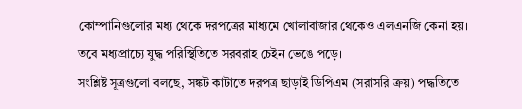কোম্পানিগুলোর মধ্য থেকে দরপত্রের মাধ্যমে খোলাবাজার থেকেও এলএনজি কেনা হয়। তবে মধ্যপ্রাচ্যে যুদ্ধ পরিস্থিতিতে সরবরাহ চেইন ভেঙে পড়ে।
সংশ্লিষ্ট সূত্রগুলো বলছে, সঙ্কট কাটাতে দরপত্র ছাড়াই ডিপিএম (সরাসরি ক্রয়) পদ্ধতিতে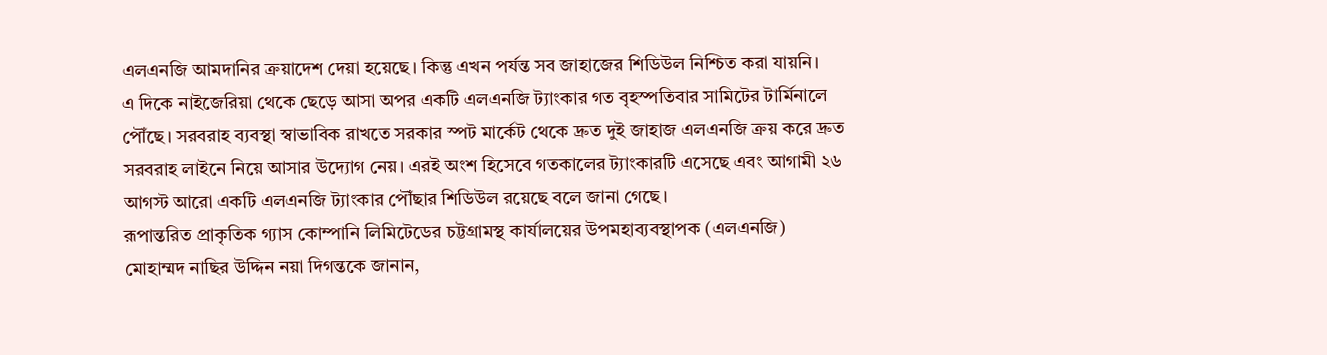এলএনজি আমদানির ক্রয়াদেশ দেয়া হয়েছে। কিন্তু এখন পর্যন্ত সব জাহাজের শিডিউল নিশ্চিত করা যায়নি।
এ দিকে নাইজেরিয়া থেকে ছেড়ে আসা অপর একটি এলএনজি ট্যাংকার গত বৃহস্পতিবার সামিটের টার্মিনালে পৌঁছে। সরবরাহ ব্যবস্থা স্বাভাবিক রাখতে সরকার স্পট মার্কেট থেকে দ্রুত দুই জাহাজ এলএনজি ক্রয় করে দ্রুত সরবরাহ লাইনে নিয়ে আসার উদ্যোগ নেয়। এরই অংশ হিসেবে গতকালের ট্যাংকারটি এসেছে এবং আগামী ২৬ আগস্ট আরো একটি এলএনজি ট্যাংকার পৌঁছার শিডিউল রয়েছে বলে জানা গেছে।
রূপান্তরিত প্রাকৃতিক গ্যাস কোম্পানি লিমিটেডের চট্টগ্রামস্থ কার্যালয়ের উপমহাব্যবস্থাপক (এলএনজি) মোহাম্মদ নাছির উদ্দিন নয়া দিগন্তকে জানান,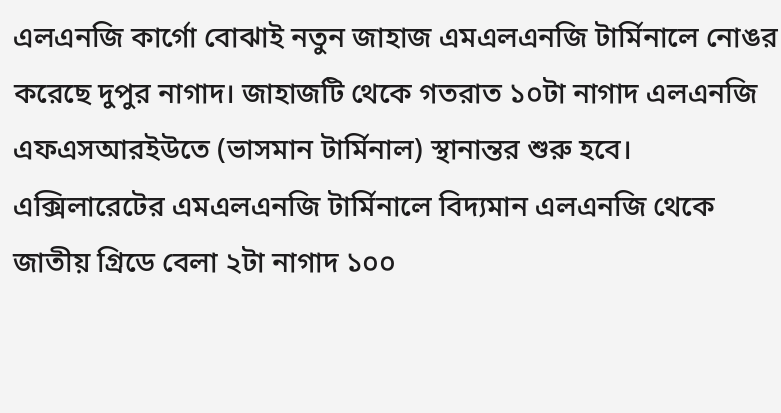এলএনজি কার্গো বোঝাই নতুন জাহাজ এমএলএনজি টার্মিনালে নোঙর করেছে দুপুর নাগাদ। জাহাজটি থেকে গতরাত ১০টা নাগাদ এলএনজি এফএসআরইউতে (ভাসমান টার্মিনাল) স্থানান্তর শুরু হবে। এক্সিলারেটের এমএলএনজি টার্মিনালে বিদ্যমান এলএনজি থেকে জাতীয় গ্রিডে বেলা ২টা নাগাদ ১০০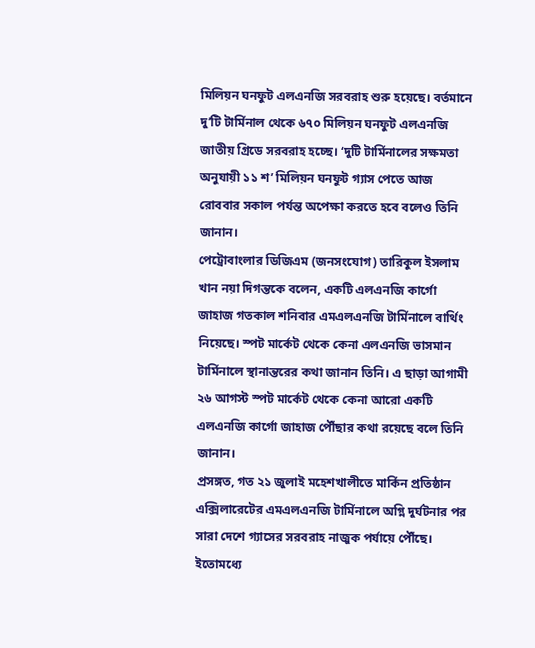মিলিয়ন ঘনফুট এলএনজি সরবরাহ শুরু হয়েছে। বর্তমানে দু’টি টার্মিনাল থেকে ৬৭০ মিলিয়ন ঘনফুট এলএনজি জাতীয় গ্রিডে সরবরাহ হচ্ছে। ‘দুটি টার্মিনালের সক্ষমতা অনুযায়ী ১১ শ’ মিলিয়ন ঘনফুট গ্যাস পেতে আজ রোববার সকাল পর্যন্ত অপেক্ষা করতে হবে বলেও তিনি জানান।
পেট্রোবাংলার ডিজিএম (জনসংযোগ) তারিকুল ইসলাম খান নয়া দিগন্তকে বলেন, একটি এলএনজি কার্গো জাহাজ গতকাল শনিবার এমএলএনজি টার্মিনালে বার্থিং নিয়েছে। স্পট মার্কেট থেকে কেনা এলএনজি ভাসমান টার্মিনালে স্থানান্তরের কথা জানান তিনি। এ ছাড়া আগামী ২৬ আগস্ট স্পট মার্কেট থেকে কেনা আরো একটি এলএনজি কার্গো জাহাজ পৌঁছার কথা রয়েছে বলে তিনি জানান।
প্রসঙ্গত, গত ২১ জুলাই মহেশখালীতে মার্কিন প্রতিষ্ঠান এক্সিলারেটের এমএলএনজি টার্মিনালে অগ্নি দুর্ঘটনার পর সারা দেশে গ্যাসের সরবরাহ নাজুক পর্যায়ে পৌঁছে। ইতোমধ্যে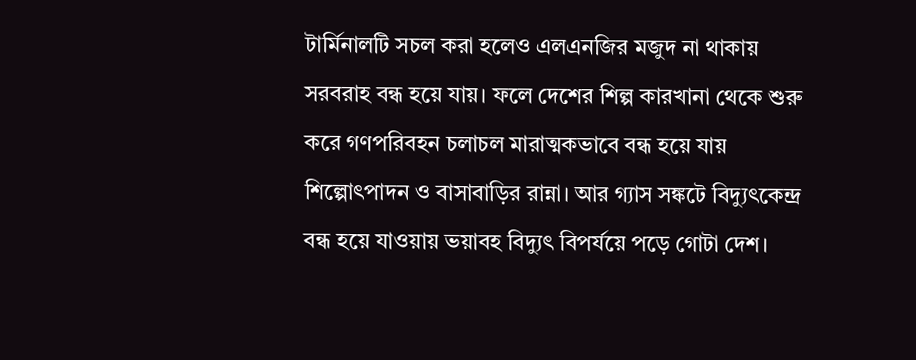টার্মিনালটি সচল করা হলেও এলএনজির মজুদ না থাকায় সরবরাহ বন্ধ হয়ে যায়। ফলে দেশের শিল্প কারখানা থেকে শুরু করে গণপরিবহন চলাচল মারাত্মকভাবে বন্ধ হয়ে যায় শিল্পোৎপাদন ও বাসাবাড়ির রান্না। আর গ্যাস সঙ্কটে বিদ্যুৎকেন্দ্র বন্ধ হয়ে যাওয়ায় ভয়াবহ বিদ্যুৎ বিপর্যয়ে পড়ে গোটা দেশ।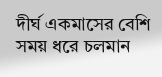দীর্ঘ একমাসের বেশি সময় ধরে চলমান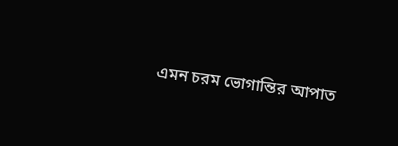এমন চরম ভোগান্তির আপাত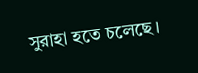সুরাহা হতে চলেছে।